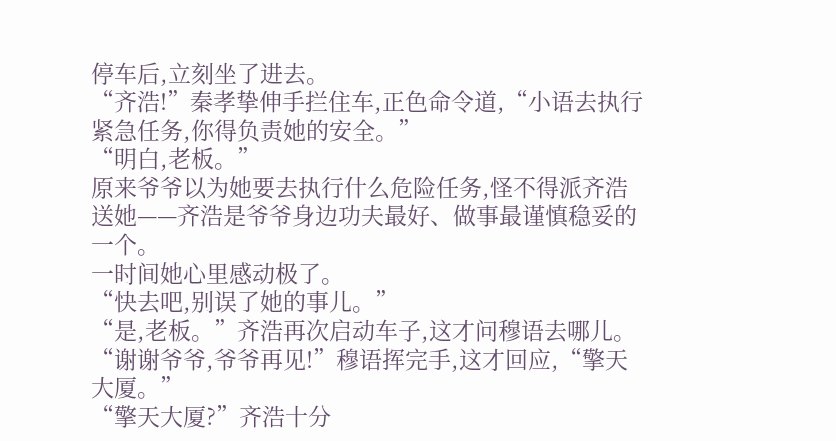停车后,立刻坐了进去。
“齐浩!”秦孝挚伸手拦住车,正色命令道,“小语去执行紧急任务,你得负责她的安全。”
“明白,老板。”
原来爷爷以为她要去执行什么危险任务,怪不得派齐浩送她——齐浩是爷爷身边功夫最好、做事最谨慎稳妥的一个。
一时间她心里感动极了。
“快去吧,别误了她的事儿。”
“是,老板。”齐浩再次启动车子,这才问穆语去哪儿。
“谢谢爷爷,爷爷再见!”穆语挥完手,这才回应,“擎天大厦。”
“擎天大厦?”齐浩十分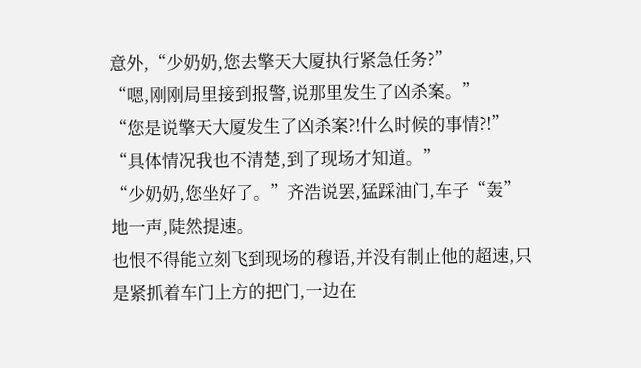意外,“少奶奶,您去擎天大厦执行紧急任务?”
“嗯,刚刚局里接到报警,说那里发生了凶杀案。”
“您是说擎天大厦发生了凶杀案?!什么时候的事情?!”
“具体情况我也不清楚,到了现场才知道。”
“少奶奶,您坐好了。”齐浩说罢,猛踩油门,车子“轰”地一声,陡然提速。
也恨不得能立刻飞到现场的穆语,并没有制止他的超速,只是紧抓着车门上方的把门,一边在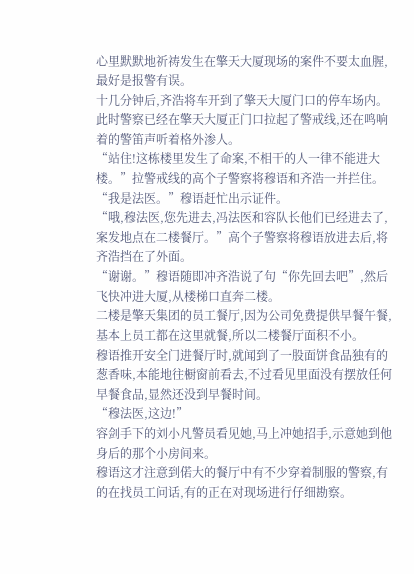心里默默地祈祷发生在擎天大厦现场的案件不要太血腥,最好是报警有误。
十几分钟后,齐浩将车开到了擎天大厦门口的停车场内。
此时警察已经在擎天大厦正门口拉起了警戒线,还在鸣响着的警笛声听着格外渗人。
“站住!这栋楼里发生了命案,不相干的人一律不能进大楼。”拉警戒线的高个子警察将穆语和齐浩一并拦住。
“我是法医。”穆语赶忙出示证件。
“哦,穆法医,您先进去,冯法医和容队长他们已经进去了,案发地点在二楼餐厅。”高个子警察将穆语放进去后,将齐浩挡在了外面。
“谢谢。”穆语随即冲齐浩说了句“你先回去吧”,然后飞快冲进大厦,从楼梯口直奔二楼。
二楼是擎天集团的员工餐厅,因为公司免费提供早餐午餐,基本上员工都在这里就餐,所以二楼餐厅面积不小。
穆语推开安全门进餐厅时,就闻到了一股面饼食品独有的葱香味,本能地往橱窗前看去,不过看见里面没有摆放任何早餐食品,显然还没到早餐时间。
“穆法医,这边!”
容剑手下的刘小凡警员看见她,马上冲她招手,示意她到他身后的那个小房间来。
穆语这才注意到偌大的餐厅中有不少穿着制服的警察,有的在找员工问话,有的正在对现场进行仔细勘察。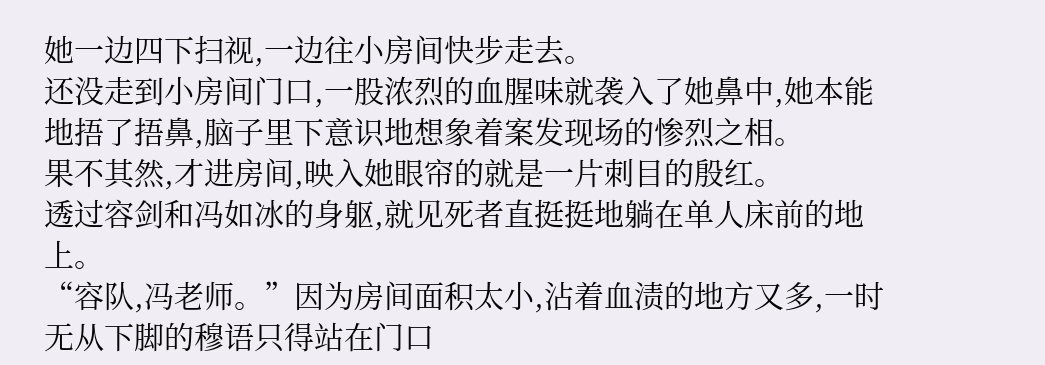她一边四下扫视,一边往小房间快步走去。
还没走到小房间门口,一股浓烈的血腥味就袭入了她鼻中,她本能地捂了捂鼻,脑子里下意识地想象着案发现场的惨烈之相。
果不其然,才进房间,映入她眼帘的就是一片刺目的殷红。
透过容剑和冯如冰的身躯,就见死者直挺挺地躺在单人床前的地上。
“容队,冯老师。”因为房间面积太小,沾着血渍的地方又多,一时无从下脚的穆语只得站在门口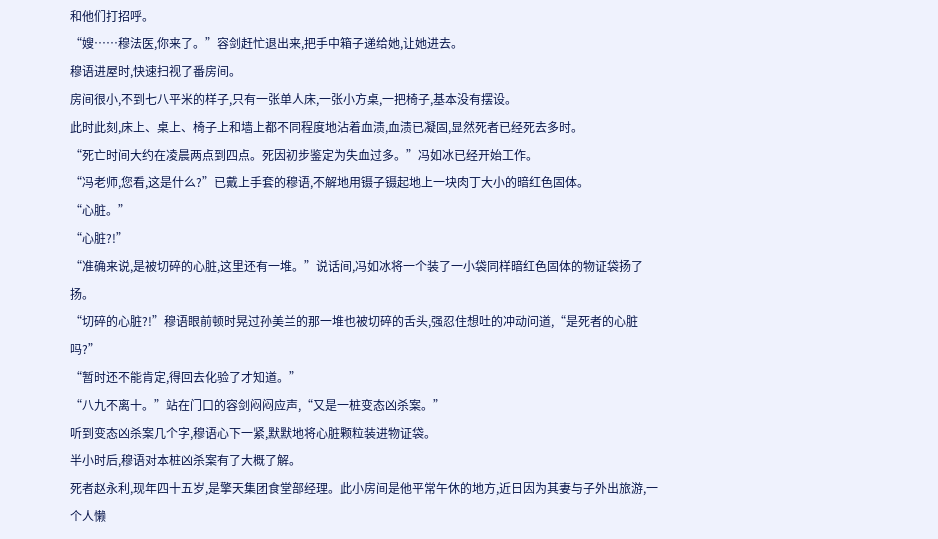和他们打招呼。
“嫂……穆法医,你来了。”容剑赶忙退出来,把手中箱子递给她,让她进去。
穆语进屋时,快速扫视了番房间。
房间很小,不到七八平米的样子,只有一张单人床,一张小方桌,一把椅子,基本没有摆设。
此时此刻,床上、桌上、椅子上和墙上都不同程度地沾着血渍,血渍已凝固,显然死者已经死去多时。
“死亡时间大约在凌晨两点到四点。死因初步鉴定为失血过多。”冯如冰已经开始工作。
“冯老师,您看,这是什么?”已戴上手套的穆语,不解地用镊子镊起地上一块肉丁大小的暗红色固体。
“心脏。”
“心脏?!”
“准确来说,是被切碎的心脏,这里还有一堆。”说话间,冯如冰将一个装了一小袋同样暗红色固体的物证袋扬了扬。
“切碎的心脏?!”穆语眼前顿时晃过孙美兰的那一堆也被切碎的舌头,强忍住想吐的冲动问道,“是死者的心脏吗?”
“暂时还不能肯定,得回去化验了才知道。”
“八九不离十。”站在门口的容剑闷闷应声,“又是一桩变态凶杀案。”
听到变态凶杀案几个字,穆语心下一紧,默默地将心脏颗粒装进物证袋。
半小时后,穆语对本桩凶杀案有了大概了解。
死者赵永利,现年四十五岁,是擎天集团食堂部经理。此小房间是他平常午休的地方,近日因为其妻与子外出旅游,一个人懒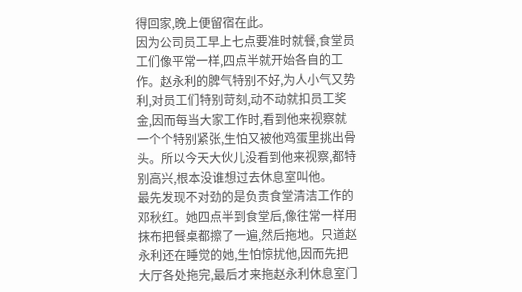得回家,晚上便留宿在此。
因为公司员工早上七点要准时就餐,食堂员工们像平常一样,四点半就开始各自的工作。赵永利的脾气特别不好,为人小气又势利,对员工们特别苛刻,动不动就扣员工奖金,因而每当大家工作时,看到他来视察就一个个特别紧张,生怕又被他鸡蛋里挑出骨头。所以今天大伙儿没看到他来视察,都特别高兴,根本没谁想过去休息室叫他。
最先发现不对劲的是负责食堂清洁工作的邓秋红。她四点半到食堂后,像往常一样用抹布把餐桌都擦了一遍,然后拖地。只道赵永利还在睡觉的她,生怕惊扰他,因而先把大厅各处拖完,最后才来拖赵永利休息室门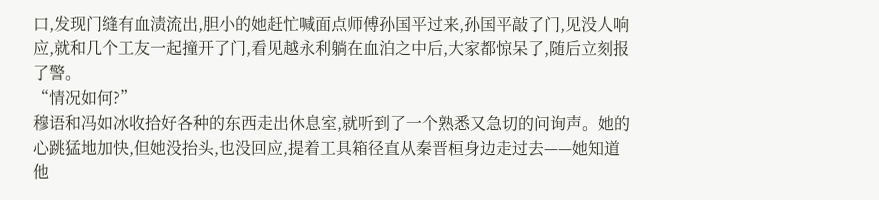口,发现门缝有血渍流出,胆小的她赶忙喊面点师傅孙国平过来,孙国平敲了门,见没人响应,就和几个工友一起撞开了门,看见越永利躺在血泊之中后,大家都惊呆了,随后立刻报了警。
“情况如何?”
穆语和冯如冰收拾好各种的东西走出休息室,就听到了一个熟悉又急切的问询声。她的心跳猛地加快,但她没抬头,也没回应,提着工具箱径直从秦晋桓身边走过去——她知道他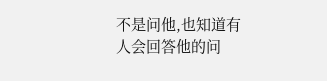不是问他,也知道有人会回答他的问